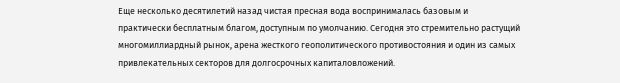Еще несколько десятилетий назад чистая пресная вода воспринималась базовым и практически бесплатным благом, доступным по умолчанию. Сегодня это стремительно растущий многомиллиардный рынок, арена жесткого геополитического противостояния и один из самых привлекательных секторов для долгосрочных капиталовложений.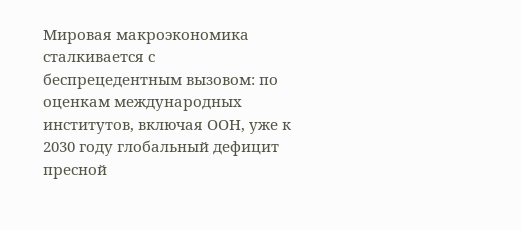Мировая макроэкономика сталкивается с беспрецедентным вызовом: по оценкам международных институтов, включая ООН, уже к 2030 году глобальный дефицит пресной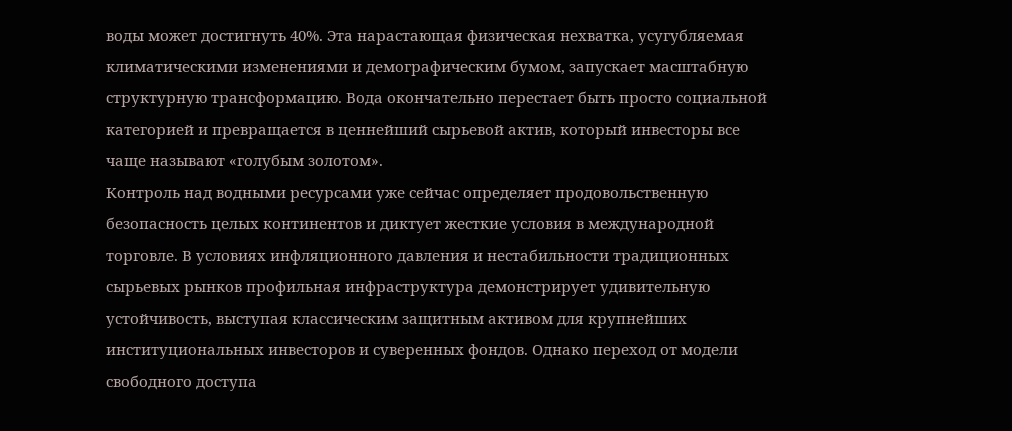воды может достигнуть 40%. Эта нарастающая физическая нехватка, усугубляемая климатическими изменениями и демографическим бумом, запускает масштабную структурную трансформацию. Вода окончательно перестает быть просто социальной категорией и превращается в ценнейший сырьевой актив, который инвесторы все чаще называют «голубым золотом».
Контроль над водными ресурсами уже сейчас определяет продовольственную безопасность целых континентов и диктует жесткие условия в международной торговле. В условиях инфляционного давления и нестабильности традиционных сырьевых рынков профильная инфраструктура демонстрирует удивительную устойчивость, выступая классическим защитным активом для крупнейших институциональных инвесторов и суверенных фондов. Однако переход от модели свободного доступа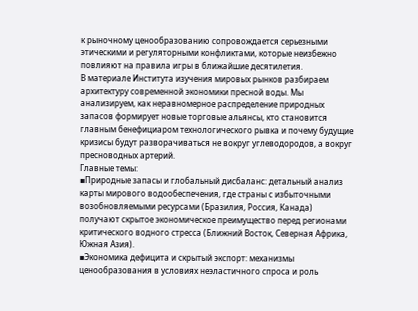к рыночному ценообразованию сопровождается серьезными этическими и регуляторными конфликтами, которые неизбежно повлияют на правила игры в ближайшие десятилетия.
В материале Института изучения мировых рынков разбираем архитектуру современной экономики пресной воды. Мы анализируем, как неравномерное распределение природных запасов формирует новые торговые альянсы, кто становится главным бенефициаром технологического рывка и почему будущие кризисы будут разворачиваться не вокруг углеводородов, а вокруг пресноводных артерий.
Главные темы:
▪Природные запасы и глобальный дисбаланс: детальный анализ карты мирового водообеспечения, где страны с избыточными возобновляемыми ресурсами (Бразилия, Россия, Канада) получают скрытое экономическое преимущество перед регионами критического водного стресса (Ближний Восток, Северная Африка, Южная Азия).
▪Экономика дефицита и скрытый экспорт: механизмы ценообразования в условиях неэластичного спроса и роль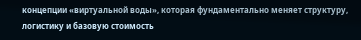концепции «виртуальной воды», которая фундаментально меняет структуру, логистику и базовую стоимость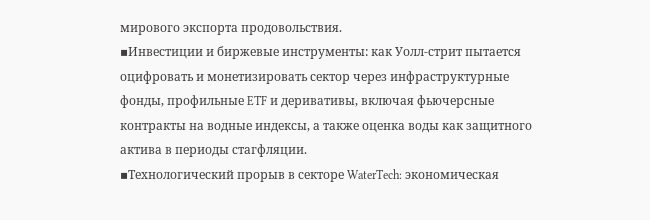мирового экспорта продовольствия.
▪Инвестиции и биржевые инструменты: как Уолл-стрит пытается оцифровать и монетизировать сектор через инфраструктурные фонды, профильные ETF и деривативы, включая фьючерсные контракты на водные индексы, а также оценка воды как защитного актива в периоды стагфляции.
▪Технологический прорыв в секторе WaterTech: экономическая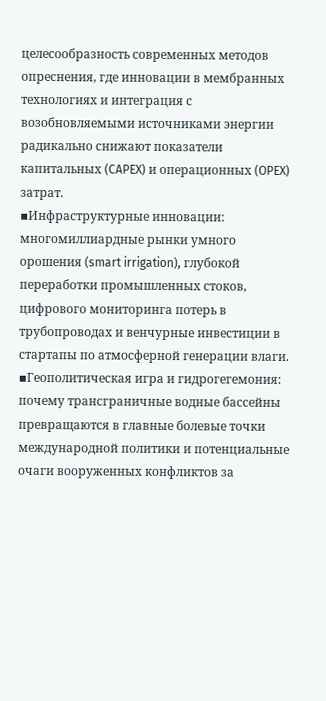целесообразность современных методов опреснения, где инновации в мембранных технологиях и интеграция с возобновляемыми источниками энергии радикально снижают показатели капитальных (CAPEX) и операционных (OPEX) затрат.
▪Инфраструктурные инновации: многомиллиардные рынки умного орошения (smart irrigation), глубокой переработки промышленных стоков, цифрового мониторинга потерь в трубопроводах и венчурные инвестиции в стартапы по атмосферной генерации влаги.
▪Геополитическая игра и гидрогегемония: почему трансграничные водные бассейны превращаются в главные болевые точки международной политики и потенциальные очаги вооруженных конфликтов за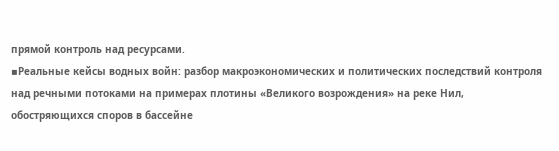прямой контроль над ресурсами.
▪Реальные кейсы водных войн: разбор макроэкономических и политических последствий контроля над речными потоками на примерах плотины «Великого возрождения» на реке Нил, обостряющихся споров в бассейне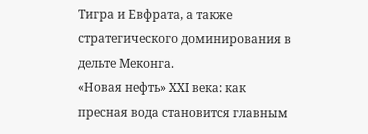Тигра и Евфрата, а также стратегического доминирования в дельте Меконга.
«Новая нефть» XXI века: как пресная вода становится главным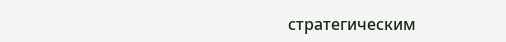стратегическим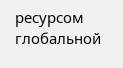ресурсом глобальной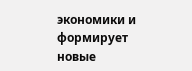экономики и формирует новые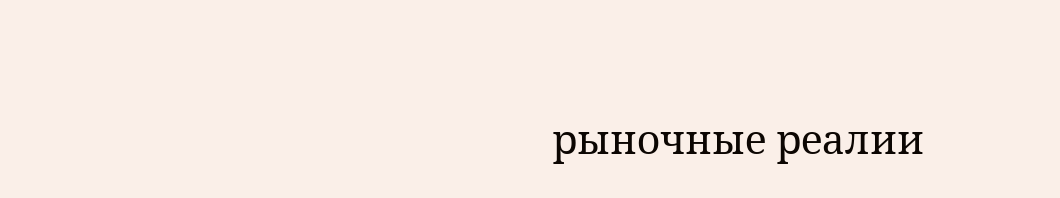рыночные реалии